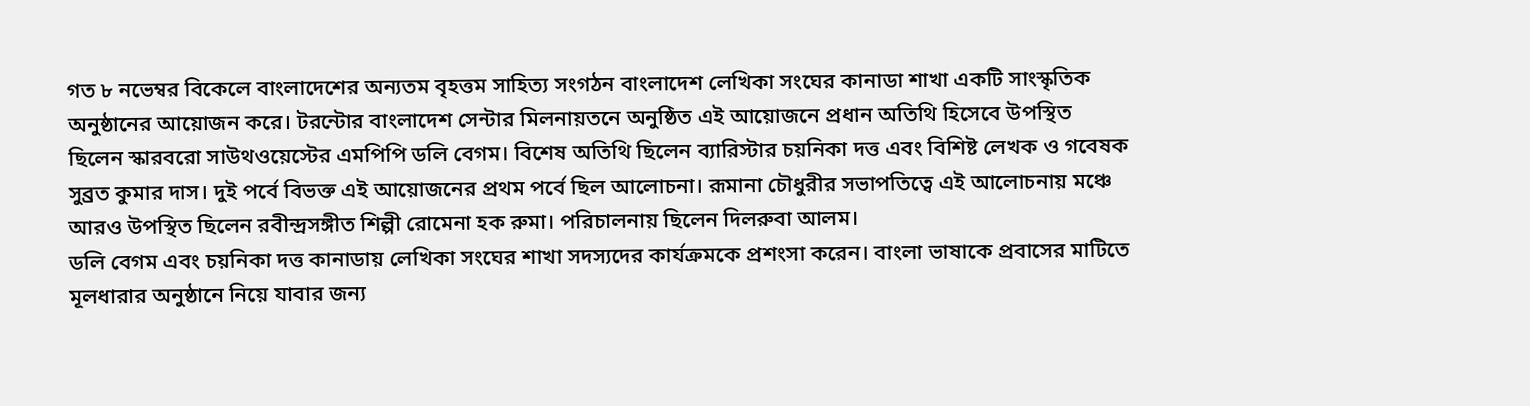গত ৮ নভেম্বর বিকেলে বাংলাদেশের অন্যতম বৃহত্তম সাহিত্য সংগঠন বাংলাদেশ লেখিকা সংঘের কানাডা শাখা একটি সাংস্কৃতিক অনুষ্ঠানের আয়োজন করে। টরন্টোর বাংলাদেশ সেন্টার মিলনায়তনে অনুষ্ঠিত এই আয়োজনে প্রধান অতিথি হিসেবে উপস্থিত ছিলেন স্কারবরো সাউথওয়েস্টের এমপিপি ডলি বেগম। বিশেষ অতিথি ছিলেন ব্যারিস্টার চয়নিকা দত্ত এবং বিশিষ্ট লেখক ও গবেষক সুব্রত কুমার দাস। দুই পর্বে বিভক্ত এই আয়োজনের প্রথম পর্বে ছিল আলোচনা। রূমানা চৌধুরীর সভাপতিত্বে এই আলোচনায় মঞ্চে আরও উপস্থিত ছিলেন রবীন্দ্রসঙ্গীত শিল্পী রোমেনা হক রুমা। পরিচালনায় ছিলেন দিলরুবা আলম।
ডলি বেগম এবং চয়নিকা দত্ত কানাডায় লেখিকা সংঘের শাখা সদস্যদের কার্যক্রমকে প্রশংসা করেন। বাংলা ভাষাকে প্রবাসের মাটিতে মূলধারার অনুষ্ঠানে নিয়ে যাবার জন্য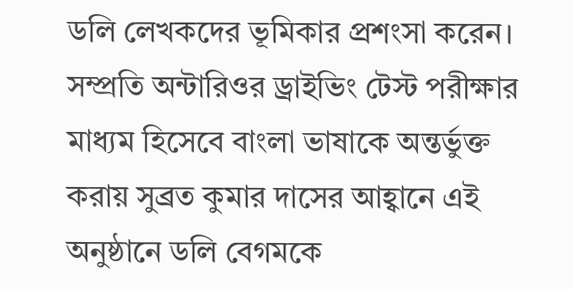ডলি লেখকদের ভূমিকার প্রশংসা করেন। সম্প্রতি অন্টারিওর ড্রাইভিং টেস্ট পরীক্ষার মাধ্যম হিসেবে বাংলা ভাষাকে অন্তর্ভুক্ত করায় সুব্রত কুমার দাসের আহ্বানে এই অনুষ্ঠানে ডলি বেগমকে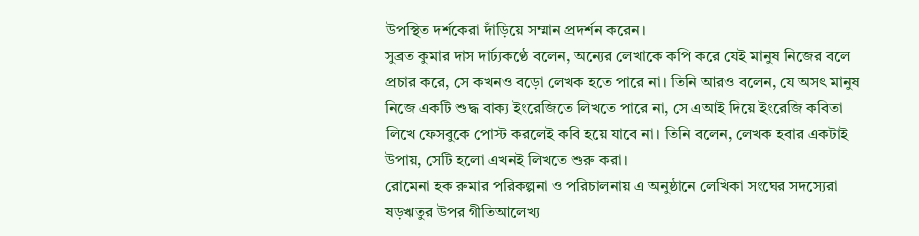উপস্থিত দর্শকেরা দাঁড়িয়ে সম্মান প্রদর্শন করেন।
সুব্রত কুমার দাস দার্ঢ্যকণ্ঠে বলেন, অন্যের লেখাকে কপি করে যেই মানুষ নিজের বলে প্রচার করে, সে কখনও বড়ো লেখক হতে পারে না। তিনি আরও বলেন, যে অসৎ মানুষ নিজে একটি শুদ্ধ বাক্য ইংরেজিতে লিখতে পারে না, সে এআই দিয়ে ইংরেজি কবিতা লিখে ফেসবুকে পোস্ট করলেই কবি হয়ে যাবে না। তিনি বলেন, লেখক হবার একটাই উপায়, সেটি হলো এখনই লিখতে শুরু করা।
রোমেনা হক রুমার পরিকল্পনা ও পরিচালনায় এ অনুষ্ঠানে লেখিকা সংঘের সদস্যেরা ষড়ঋতুর উপর গীতিআলেখ্য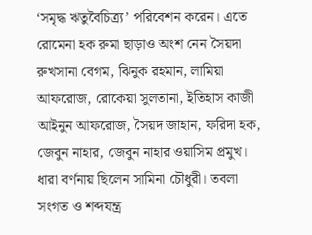‘সমৃদ্ধ ঋতুবৈচিত্র্য’ পরিবেশন করেন। এতে রোমেনা হক রুমা ছাড়াও অংশ নেন সৈয়দা রুখসানা বেগম, ঝিনুক রহমান, লামিয়া আফরোজ, রোকেয়া সুলতানা, ইতিহাস কাজী আইনুন আফরোজ, সৈয়দ জাহান, ফরিদা হক, জেবুন নাহার, জেবুন নাহার ওয়াসিম প্রমুখ। ধারা বর্ণনায় ছিলেন সামিনা চৌধুরী। তবলা সংগত ও শব্দযন্ত্র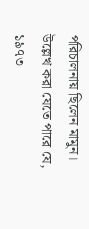পরিচালনায় ছিলেন মামুন।
উল্লেখ করা যেতে পারে যে, ১৯৭৩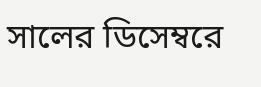সালের ডিসেম্বরে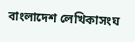বাংলাদেশ লেখিকাসংঘ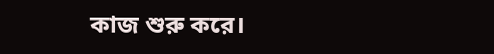কাজ শুরু করে।